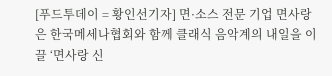[푸드투데이 = 황인선기자] 면·소스 전문 기업 면사랑은 한국메세나협회와 함께 클래식 음악계의 내일을 이끌 ‘면사랑 신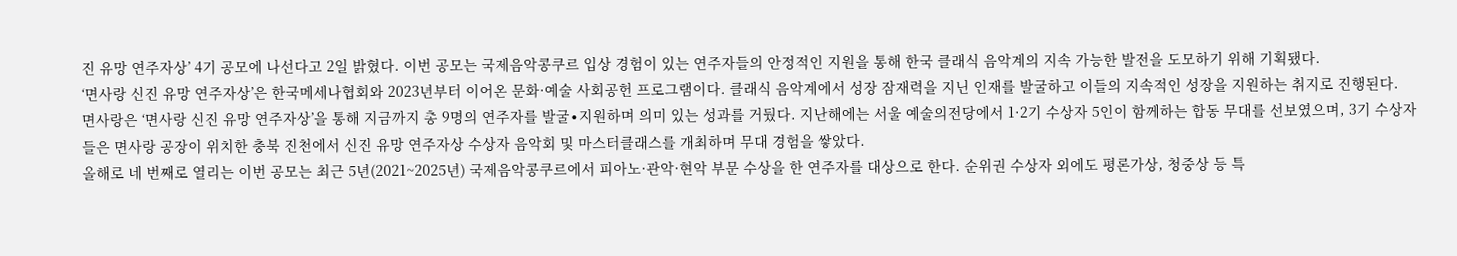진 유망 연주자상’ 4기 공모에 나선다고 2일 밝혔다. 이번 공모는 국제음악콩쿠르 입상 경험이 있는 연주자들의 안정적인 지원을 통해 한국 클래식 음악계의 지속 가능한 발전을 도모하기 위해 기획됐다.
‘면사랑 신진 유망 연주자상’은 한국메세나협회와 2023년부터 이어온 문화·예술 사회공헌 프로그램이다. 클래식 음악계에서 성장 잠재력을 지닌 인재를 발굴하고 이들의 지속적인 성장을 지원하는 취지로 진행된다.
면사랑은 ‘면사랑 신진 유망 연주자상’을 통해 지금까지 총 9명의 연주자를 발굴∙지원하며 의미 있는 성과를 거뒀다. 지난해에는 서울 예술의전당에서 1·2기 수상자 5인이 함께하는 합동 무대를 선보였으며, 3기 수상자들은 면사랑 공장이 위치한 충북 진천에서 신진 유망 연주자상 수상자 음악회 및 마스터클래스를 개최하며 무대 경험을 쌓았다.
올해로 네 번째로 열리는 이번 공모는 최근 5년(2021~2025년) 국제음악콩쿠르에서 피아노·관악·현악 부문 수상을 한 연주자를 대상으로 한다. 순위권 수상자 외에도 평론가상, 청중상 등 특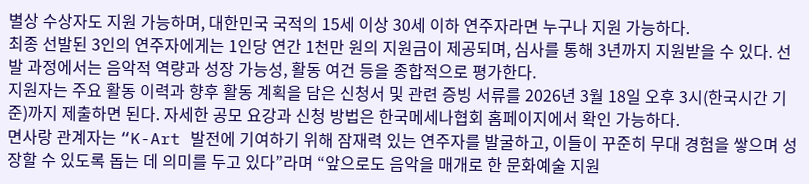별상 수상자도 지원 가능하며, 대한민국 국적의 15세 이상 30세 이하 연주자라면 누구나 지원 가능하다.
최종 선발된 3인의 연주자에게는 1인당 연간 1천만 원의 지원금이 제공되며, 심사를 통해 3년까지 지원받을 수 있다. 선발 과정에서는 음악적 역량과 성장 가능성, 활동 여건 등을 종합적으로 평가한다.
지원자는 주요 활동 이력과 향후 활동 계획을 담은 신청서 및 관련 증빙 서류를 2026년 3월 18일 오후 3시(한국시간 기준)까지 제출하면 된다. 자세한 공모 요강과 신청 방법은 한국메세나협회 홈페이지에서 확인 가능하다.
면사랑 관계자는 “K-Art 발전에 기여하기 위해 잠재력 있는 연주자를 발굴하고, 이들이 꾸준히 무대 경험을 쌓으며 성장할 수 있도록 돕는 데 의미를 두고 있다”라며 “앞으로도 음악을 매개로 한 문화예술 지원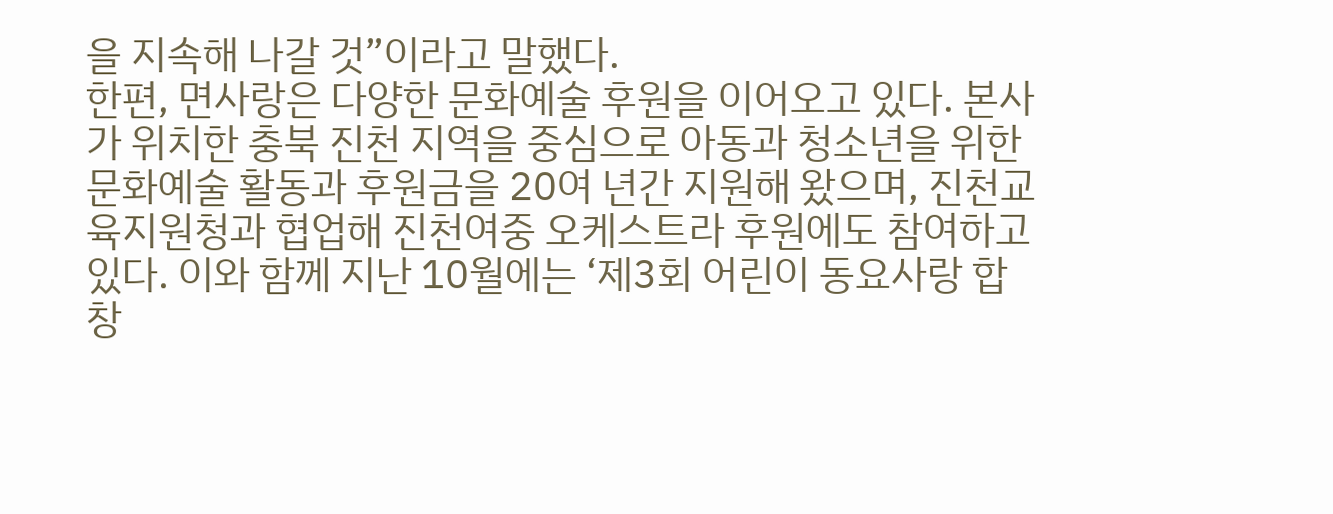을 지속해 나갈 것”이라고 말했다.
한편, 면사랑은 다양한 문화예술 후원을 이어오고 있다. 본사가 위치한 충북 진천 지역을 중심으로 아동과 청소년을 위한 문화예술 활동과 후원금을 20여 년간 지원해 왔으며, 진천교육지원청과 협업해 진천여중 오케스트라 후원에도 참여하고 있다. 이와 함께 지난 10월에는 ‘제3회 어린이 동요사랑 합창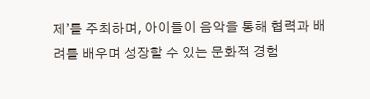제’를 주최하며, 아이들이 음악을 통해 협력과 배려를 배우며 성장할 수 있는 문화적 경험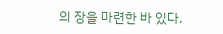의 장을 마련한 바 있다.